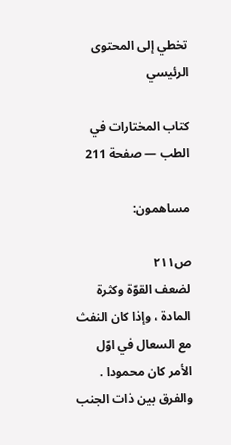تخطي إلى المحتوى الرئيسي

كتاب المختارات في الطب — صفحة 211

مساهمون:

ص٢١١
لضعف القوّة وكثرة المادة ، وإذا كان النفث مع السعال في اوّل الأمر كان محمودا . والفرق بين ذات الجنب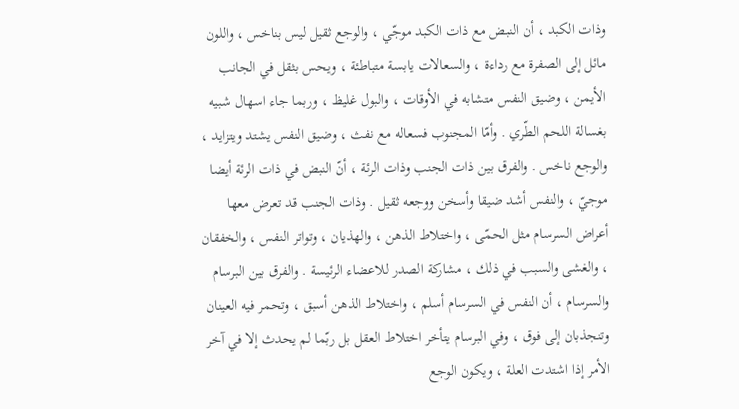وذات الكبد ، أن النبض مع ذات الكبد موجّي ، والوجع ثقيل ليس بناخس ، واللون مائل إلى الصفرة مع رداءة ، والسعالات يابسة متباطئة ، ويحس بثقل في الجانب الأيمن ، وضيق النفس متشابه في الأوقات ، والبول غليظ ، وربما جاء اسهال شبيه بغسالة اللحم الطّري . وأمّا المجنوب فسعاله مع نفث ، وضيق النفس يشتد ويتزايد ، والوجع ناخس . والفرق بين ذات الجنب وذات الرئة ، أنّ النبض في ذات الرئة أيضا موجيّ ، والنفس أشد ضيقا وأسخن ووجعه ثقيل . وذات الجنب قد تعرض معها أعراض السرسام مثل الحمّى ، واختلاط الذهن ، والهذيان ، وتواتر النفس ، والخفقان ، والغشى والسبب في ذلك ، مشاركة الصدر للاعضاء الرئيسة . والفرق بين البرسام والسرسام ، أن النفس في السرسام أسلم ، واختلاط الذهن أسبق ، وتحمر فيه العينان وتنجذبان إلى فوق ، وفي البرسام يتأخر اختلاط العقل بل ربّما لم يحدث إلا في آخر الأمر إذا اشتدت العلة ، ويكون الوجع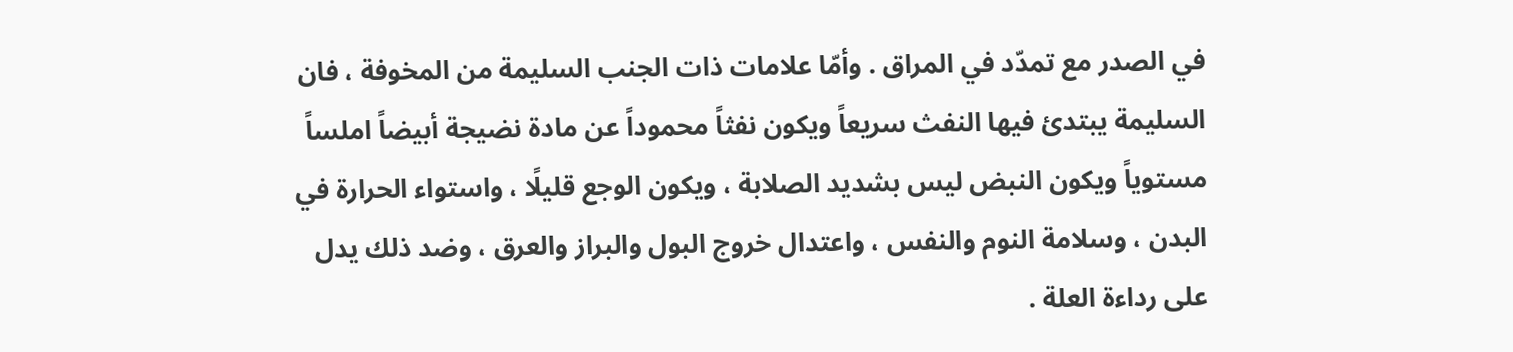في الصدر مع تمدّد في المراق . وأمّا علامات ذات الجنب السليمة من المخوفة ، فان السليمة يبتدئ فيها النفث سريعاً ويكون نفثاً محموداً عن مادة نضيجة أبيضاً املساً مستوياً ويكون النبض ليس بشديد الصلابة ، ويكون الوجع قليلًا ، واستواء الحرارة في البدن ، وسلامة النوم والنفس ، واعتدال خروج البول والبراز والعرق ، وضد ذلك يدل على رداءة العلة .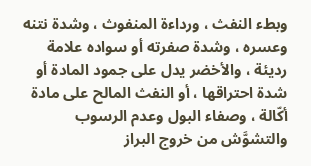وبطء النفث ، ورداءة المنفوث ، وشدة نتنه وعسره ، وشدة صفرته أو سواده علامة رديئة ، والأخضر يدل على جمود المادة أو شدة احتراقها ، أو النفث المالح على مادة أكّالة ، وصفاء البول وعدم الرسوب والتشوَّش من خروج البراز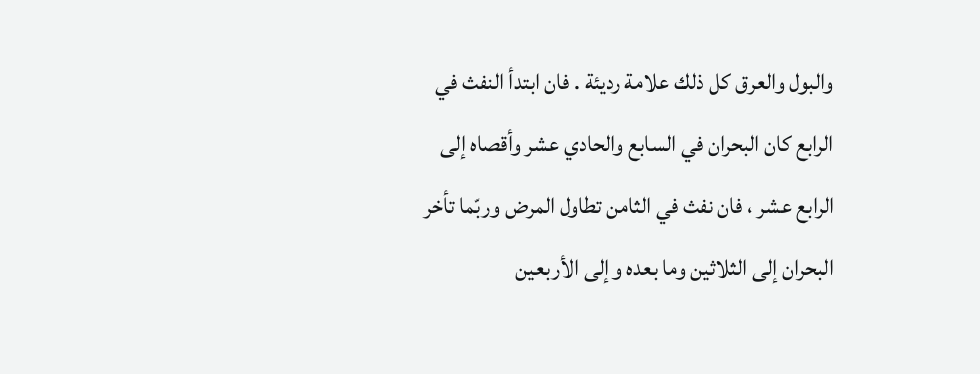والبول والعرق كل ذلك علامة رديئة . فان ابتدأ النفث في الرابع كان البحران في السابع والحادي عشر وأقصاه إلى الرابع عشر ، فان نفث في الثامن تطاول المرض وربّما تأخر البحران إلى الثلاثين وما بعده وإلى الأربعين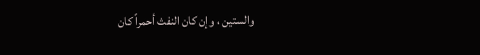والستين ، وإن كان النفث أحمراً كان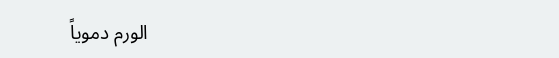الورم دموياً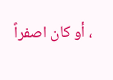، أو كان اصفراً